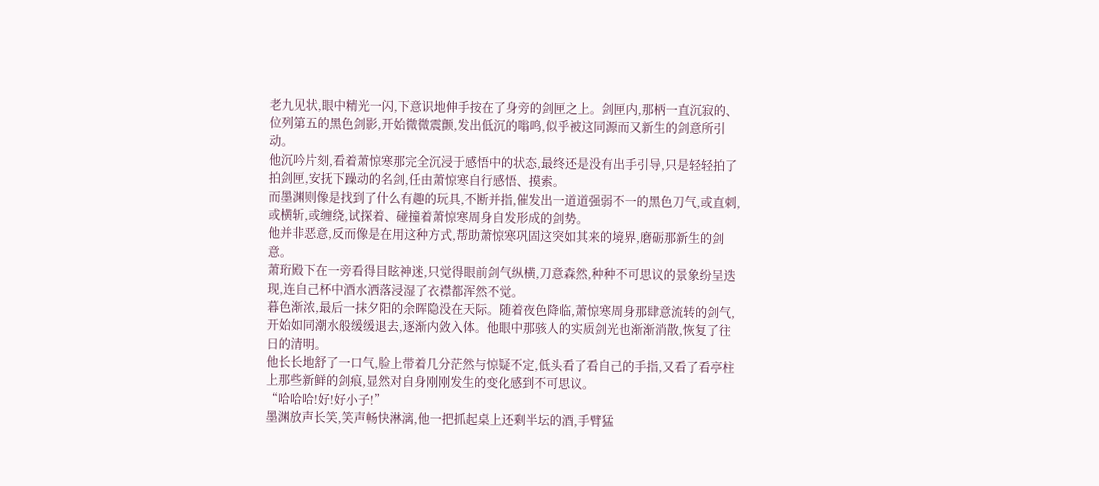老九见状,眼中精光一闪,下意识地伸手按在了身旁的剑匣之上。剑匣内,那柄一直沉寂的、位列第五的黑色剑影,开始微微震颤,发出低沉的嗡鸣,似乎被这同源而又新生的剑意所引动。
他沉吟片刻,看着萧惊寒那完全沉浸于感悟中的状态,最终还是没有出手引导,只是轻轻拍了拍剑匣,安抚下躁动的名剑,任由萧惊寒自行感悟、摸索。
而墨渊则像是找到了什么有趣的玩具,不断并指,催发出一道道强弱不一的黑色刀气,或直刺,或横斩,或缠绕,试探着、碰撞着萧惊寒周身自发形成的剑势。
他并非恶意,反而像是在用这种方式,帮助萧惊寒巩固这突如其来的境界,磨砺那新生的剑意。
萧珩殿下在一旁看得目眩神迷,只觉得眼前剑气纵横,刀意森然,种种不可思议的景象纷呈迭现,连自己杯中酒水洒落浸湿了衣襟都浑然不觉。
暮色渐浓,最后一抹夕阳的余晖隐没在天际。随着夜色降临,萧惊寒周身那肆意流转的剑气,开始如同潮水般缓缓退去,逐渐内敛入体。他眼中那骇人的实质剑光也渐渐消散,恢复了往日的清明。
他长长地舒了一口气,脸上带着几分茫然与惊疑不定,低头看了看自己的手指,又看了看亭柱上那些新鲜的剑痕,显然对自身刚刚发生的变化感到不可思议。
“哈哈哈!好!好小子!”
墨渊放声长笑,笑声畅快淋漓,他一把抓起桌上还剩半坛的酒,手臂猛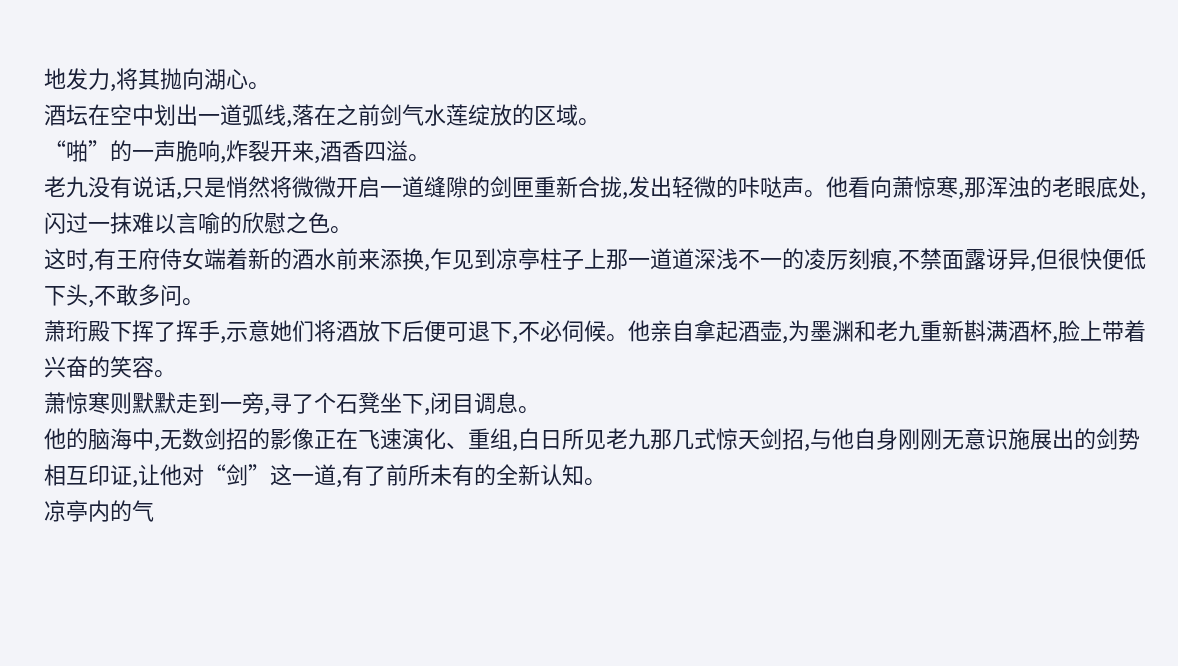地发力,将其抛向湖心。
酒坛在空中划出一道弧线,落在之前剑气水莲绽放的区域。
“啪”的一声脆响,炸裂开来,酒香四溢。
老九没有说话,只是悄然将微微开启一道缝隙的剑匣重新合拢,发出轻微的咔哒声。他看向萧惊寒,那浑浊的老眼底处,闪过一抹难以言喻的欣慰之色。
这时,有王府侍女端着新的酒水前来添换,乍见到凉亭柱子上那一道道深浅不一的凌厉刻痕,不禁面露讶异,但很快便低下头,不敢多问。
萧珩殿下挥了挥手,示意她们将酒放下后便可退下,不必伺候。他亲自拿起酒壶,为墨渊和老九重新斟满酒杯,脸上带着兴奋的笑容。
萧惊寒则默默走到一旁,寻了个石凳坐下,闭目调息。
他的脑海中,无数剑招的影像正在飞速演化、重组,白日所见老九那几式惊天剑招,与他自身刚刚无意识施展出的剑势相互印证,让他对“剑”这一道,有了前所未有的全新认知。
凉亭内的气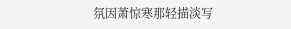氛因萧惊寒那轻描淡写